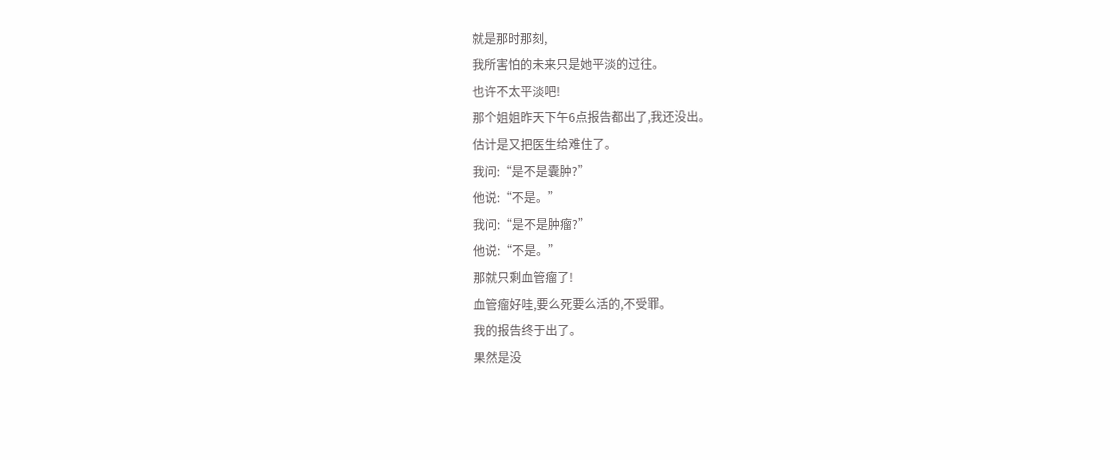就是那时那刻,
我所害怕的未来只是她平淡的过往。
也许不太平淡吧!
那个姐姐昨天下午6点报告都出了,我还没出。
估计是又把医生给难住了。
我问:“是不是囊肿?”
他说:“不是。”
我问:“是不是肿瘤?”
他说:“不是。”
那就只剩血管瘤了!
血管瘤好哇,要么死要么活的,不受罪。
我的报告终于出了。
果然是没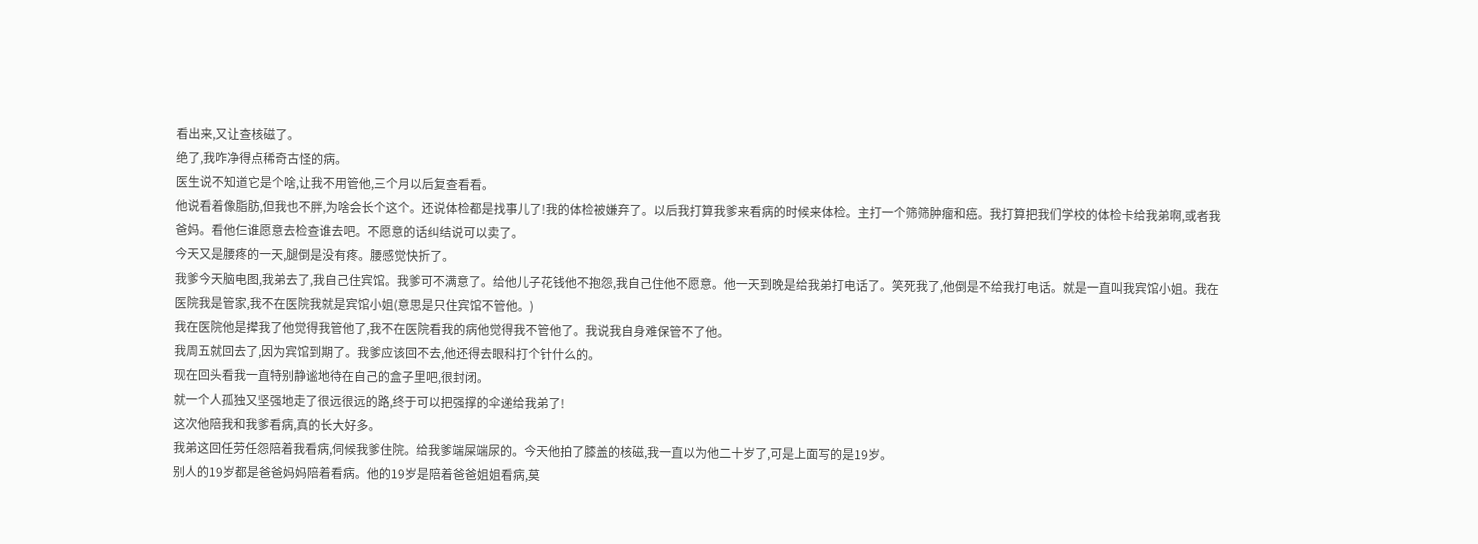看出来,又让查核磁了。
绝了,我咋净得点稀奇古怪的病。
医生说不知道它是个啥,让我不用管他,三个月以后复查看看。
他说看着像脂肪,但我也不胖,为啥会长个这个。还说体检都是找事儿了!我的体检被嫌弃了。以后我打算我爹来看病的时候来体检。主打一个筛筛肿瘤和癌。我打算把我们学校的体检卡给我弟啊,或者我爸妈。看他仨谁愿意去检查谁去吧。不愿意的话纠结说可以卖了。
今天又是腰疼的一天,腿倒是没有疼。腰感觉快折了。
我爹今天脑电图,我弟去了,我自己住宾馆。我爹可不满意了。给他儿子花钱他不抱怨,我自己住他不愿意。他一天到晚是给我弟打电话了。笑死我了,他倒是不给我打电话。就是一直叫我宾馆小姐。我在医院我是管家,我不在医院我就是宾馆小姐(意思是只住宾馆不管他。)
我在医院他是撵我了他觉得我管他了,我不在医院看我的病他觉得我不管他了。我说我自身难保管不了他。
我周五就回去了,因为宾馆到期了。我爹应该回不去,他还得去眼科打个针什么的。
现在回头看我一直特别静谧地待在自己的盒子里吧,很封闭。
就一个人孤独又坚强地走了很远很远的路,终于可以把强撑的伞递给我弟了!
这次他陪我和我爹看病,真的长大好多。
我弟这回任劳任怨陪着我看病,伺候我爹住院。给我爹端屎端尿的。今天他拍了膝盖的核磁,我一直以为他二十岁了,可是上面写的是19岁。
别人的19岁都是爸爸妈妈陪着看病。他的19岁是陪着爸爸姐姐看病,莫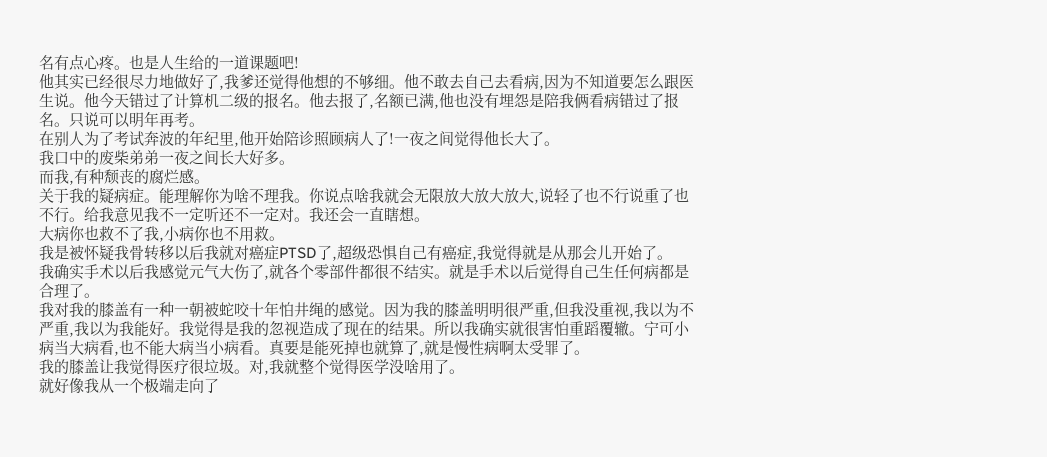名有点心疼。也是人生给的一道课题吧!
他其实已经很尽力地做好了,我爹还觉得他想的不够细。他不敢去自己去看病,因为不知道要怎么跟医生说。他今天错过了计算机二级的报名。他去报了,名额已满,他也没有埋怨是陪我俩看病错过了报名。只说可以明年再考。
在别人为了考试奔波的年纪里,他开始陪诊照顾病人了!一夜之间觉得他长大了。
我口中的废柴弟弟一夜之间长大好多。
而我,有种颓丧的腐烂感。
关于我的疑病症。能理解你为啥不理我。你说点啥我就会无限放大放大放大,说轻了也不行说重了也不行。给我意见我不一定听还不一定对。我还会一直瞎想。
大病你也救不了我,小病你也不用救。
我是被怀疑我骨转移以后我就对癌症PTSD了,超级恐惧自己有癌症,我觉得就是从那会儿开始了。
我确实手术以后我感觉元气大伤了,就各个零部件都很不结实。就是手术以后觉得自己生任何病都是合理了。
我对我的膝盖有一种一朝被蛇咬十年怕井绳的感觉。因为我的膝盖明明很严重,但我没重视,我以为不严重,我以为我能好。我觉得是我的忽视造成了现在的结果。所以我确实就很害怕重蹈覆辙。宁可小病当大病看,也不能大病当小病看。真要是能死掉也就算了,就是慢性病啊太受罪了。
我的膝盖让我觉得医疗很垃圾。对,我就整个觉得医学没啥用了。
就好像我从一个极端走向了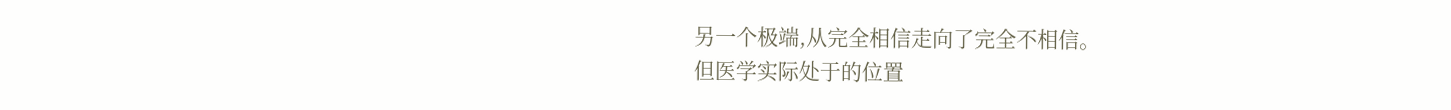另一个极端,从完全相信走向了完全不相信。
但医学实际处于的位置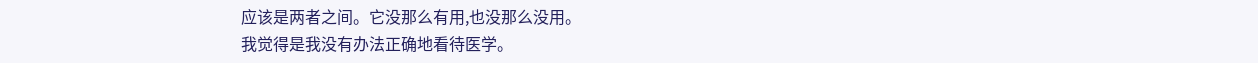应该是两者之间。它没那么有用,也没那么没用。
我觉得是我没有办法正确地看待医学。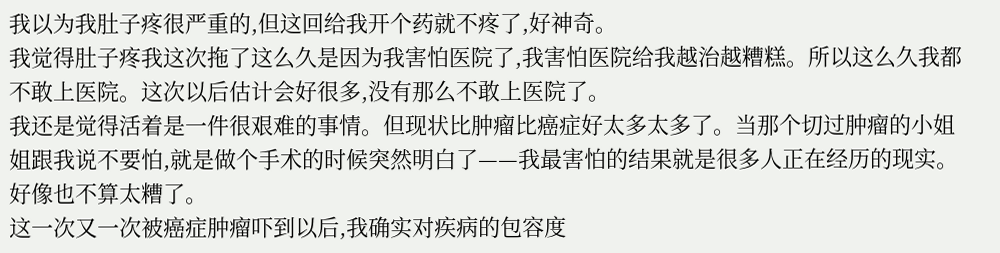我以为我肚子疼很严重的,但这回给我开个药就不疼了,好神奇。
我觉得肚子疼我这次拖了这么久是因为我害怕医院了,我害怕医院给我越治越糟糕。所以这么久我都不敢上医院。这次以后估计会好很多,没有那么不敢上医院了。
我还是觉得活着是一件很艰难的事情。但现状比肿瘤比癌症好太多太多了。当那个切过肿瘤的小姐姐跟我说不要怕,就是做个手术的时候突然明白了——我最害怕的结果就是很多人正在经历的现实。好像也不算太糟了。
这一次又一次被癌症肿瘤吓到以后,我确实对疾病的包容度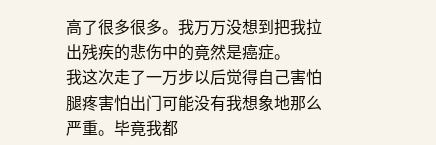高了很多很多。我万万没想到把我拉出残疾的悲伤中的竟然是癌症。
我这次走了一万步以后觉得自己害怕腿疼害怕出门可能没有我想象地那么严重。毕竟我都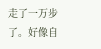走了一万步了。好像自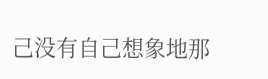己没有自己想象地那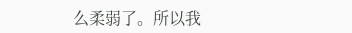么柔弱了。所以我